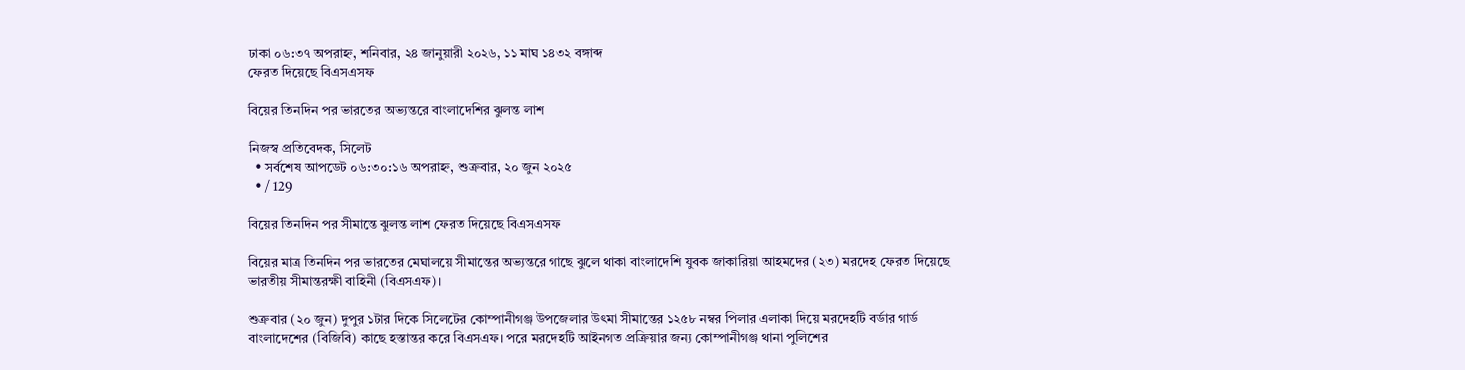ঢাকা ০৬:৩৭ অপরাহ্ন, শনিবার, ২৪ জানুয়ারী ২০২৬, ১১ মাঘ ১৪৩২ বঙ্গাব্দ
ফেরত দিয়েছে বিএসএসফ

বিয়ের তিনদিন পর ভারতের অভ্যন্তরে বাংলাদেশির ঝুলন্ত লাশ

নিজস্ব প্রতিবেদক, সিলেট
  • সর্বশেষ আপডেট ০৬:৩০:১৬ অপরাহ্ন, শুক্রবার, ২০ জুন ২০২৫
  • / 129

বিয়ের তিনদিন পর সীমান্তে ঝুলন্ত লাশ ফেরত দিয়েছে বিএসএসফ

বিয়ের মাত্র তিনদিন পর ভারতের মেঘালয়ে সীমান্তের অভ্যন্তরে গাছে ঝুলে থাকা বাংলাদেশি যুবক জাকারিয়া আহমদের (২৩) মরদেহ ফেরত দিয়েছে ভারতীয় সীমান্তরক্ষী বাহিনী (বিএসএফ)।

শুক্রবার (২০ জুন) দুপুর ১টার দিকে সিলেটের কোম্পানীগঞ্জ উপজেলার উৎমা সীমান্তের ১২৫৮ নম্বর পিলার এলাকা দিয়ে মরদেহটি বর্ডার গার্ড বাংলাদেশের (বিজিবি) কাছে হস্তান্তর করে বিএসএফ। পরে মরদেহটি আইনগত প্রক্রিয়ার জন্য কোম্পানীগঞ্জ থানা পুলিশের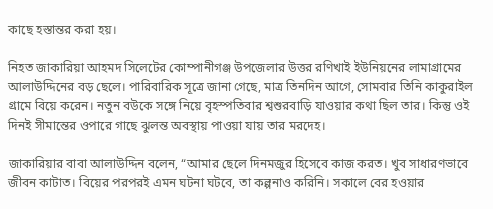কাছে হস্তান্তর করা হয়।

নিহত জাকারিয়া আহমদ সিলেটের কোম্পানীগঞ্জ উপজেলার উত্তর রণিখাই ইউনিয়নের লামাগ্রামের আলাউদ্দিনের বড় ছেলে। পারিবারিক সূত্রে জানা গেছে, মাত্র তিনদিন আগে, সোমবার তিনি কাকুরাইল গ্রামে বিয়ে করেন। নতুন বউকে সঙ্গে নিয়ে বৃহস্পতিবার শ্বশুরবাড়ি যাওয়ার কথা ছিল তার। কিন্তু ওই দিনই সীমান্তের ওপারে গাছে ঝুলন্ত অবস্থায় পাওয়া যায় তার মরদেহ।

জাকারিয়ার বাবা আলাউদ্দিন বলেন, “আমার ছেলে দিনমজুর হিসেবে কাজ করত। খুব সাধারণভাবে জীবন কাটাত। বিয়ের পরপরই এমন ঘটনা ঘটবে, তা কল্পনাও করিনি। সকালে বের হওয়ার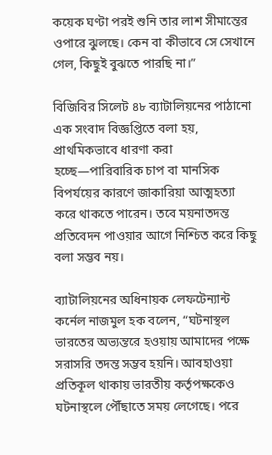কয়েক ঘণ্টা পরই শুনি তার লাশ সীমান্তের ওপারে ঝুলছে। কেন বা কীভাবে সে সেখানে গেল, কিছুই বুঝতে পারছি না।”

বিজিবির সিলেট ৪৮ ব্যাটালিয়নের পাঠানো এক সংবাদ বিজ্ঞপ্তিতে বলা হয়, প্রাথমিকভাবে ধারণা করা হচ্ছে—পারিবারিক চাপ বা মানসিক বিপর্যয়ের কারণে জাকারিয়া আত্মহত্যা করে থাকতে পারেন। তবে ময়নাতদন্ত প্রতিবেদন পাওয়ার আগে নিশ্চিত করে কিছু বলা সম্ভব নয়।

ব্যাটালিয়নের অধিনায়ক লেফটেন্যান্ট কর্নেল নাজমুল হক বলেন, “ঘটনাস্থল ভারতের অভ্যন্তরে হওয়ায় আমাদের পক্ষে সরাসরি তদন্ত সম্ভব হয়নি। আবহাওয়া প্রতিকূল থাকায় ভারতীয় কর্তৃপক্ষকেও ঘটনাস্থলে পৌঁছাতে সময় লেগেছে। পরে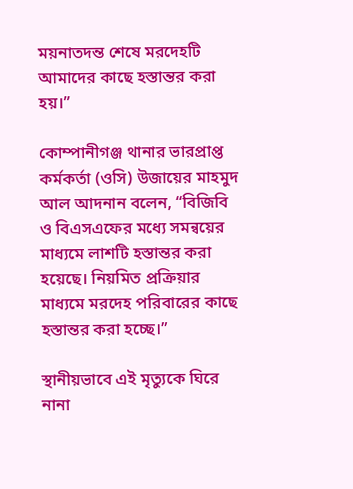ময়নাতদন্ত শেষে মরদেহটি আমাদের কাছে হস্তান্তর করা হয়।”

কোম্পানীগঞ্জ থানার ভারপ্রাপ্ত কর্মকর্তা (ওসি) উজায়ের মাহমুদ আল আদনান বলেন, “বিজিবি ও বিএসএফের মধ্যে সমন্বয়ের মাধ্যমে লাশটি হস্তান্তর করা হয়েছে। নিয়মিত প্রক্রিয়ার মাধ্যমে মরদেহ পরিবারের কাছে হস্তান্তর করা হচ্ছে।”

স্থানীয়ভাবে এই মৃত্যুকে ঘিরে নানা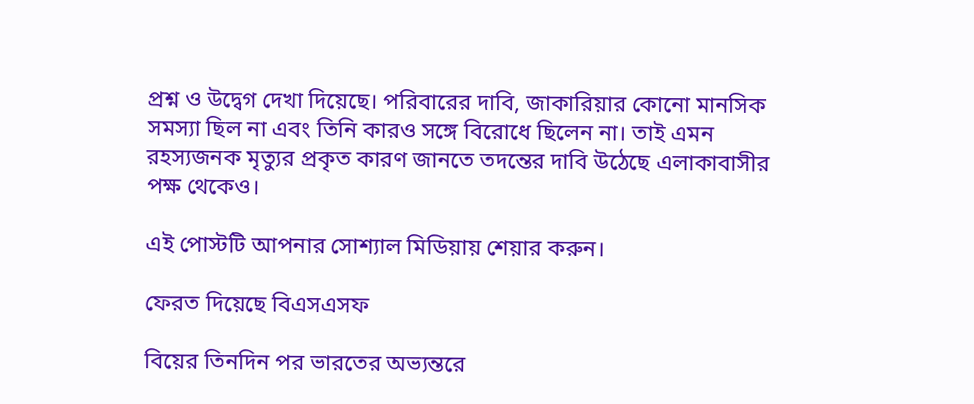প্রশ্ন ও উদ্বেগ দেখা দিয়েছে। পরিবারের দাবি, জাকারিয়ার কোনো মানসিক সমস্যা ছিল না এবং তিনি কারও সঙ্গে বিরোধে ছিলেন না। তাই এমন রহস্যজনক মৃত্যুর প্রকৃত কারণ জানতে তদন্তের দাবি উঠেছে এলাকাবাসীর পক্ষ থেকেও।

এই পোস্টটি আপনার সোশ্যাল মিডিয়ায় শেয়ার করুন।

ফেরত দিয়েছে বিএসএসফ

বিয়ের তিনদিন পর ভারতের অভ্যন্তরে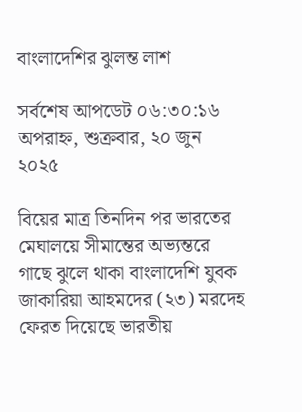বাংলাদেশির ঝুলন্ত লাশ

সর্বশেষ আপডেট ০৬:৩০:১৬ অপরাহ্ন, শুক্রবার, ২০ জুন ২০২৫

বিয়ের মাত্র তিনদিন পর ভারতের মেঘালয়ে সীমান্তের অভ্যন্তরে গাছে ঝুলে থাকা বাংলাদেশি যুবক জাকারিয়া আহমদের (২৩) মরদেহ ফেরত দিয়েছে ভারতীয়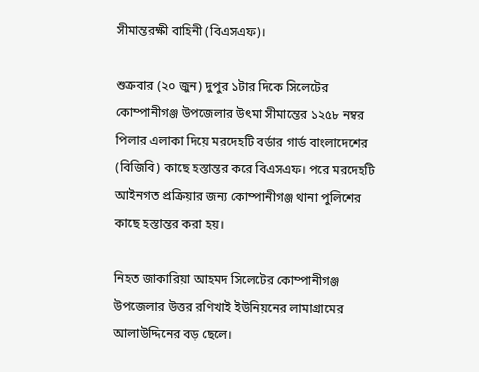সীমান্তরক্ষী বাহিনী (বিএসএফ)।

শুক্রবার (২০ জুন) দুপুর ১টার দিকে সিলেটের কোম্পানীগঞ্জ উপজেলার উৎমা সীমান্তের ১২৫৮ নম্বর পিলার এলাকা দিয়ে মরদেহটি বর্ডার গার্ড বাংলাদেশের (বিজিবি) কাছে হস্তান্তর করে বিএসএফ। পরে মরদেহটি আইনগত প্রক্রিয়ার জন্য কোম্পানীগঞ্জ থানা পুলিশের কাছে হস্তান্তর করা হয়।

নিহত জাকারিয়া আহমদ সিলেটের কোম্পানীগঞ্জ উপজেলার উত্তর রণিখাই ইউনিয়নের লামাগ্রামের আলাউদ্দিনের বড় ছেলে।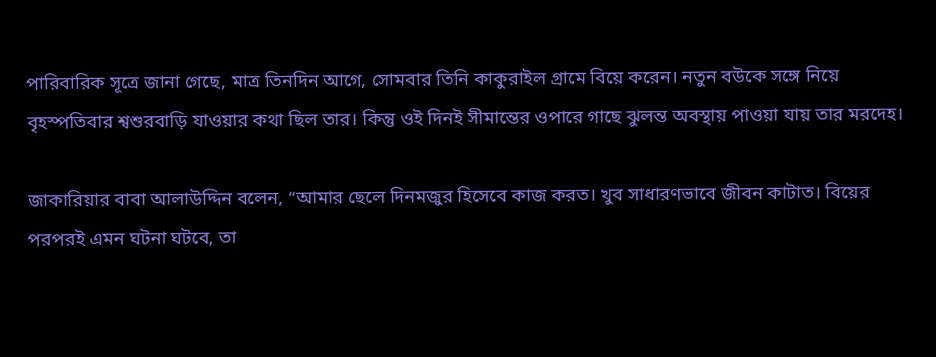পারিবারিক সূত্রে জানা গেছে, মাত্র তিনদিন আগে, সোমবার তিনি কাকুরাইল গ্রামে বিয়ে করেন। নতুন বউকে সঙ্গে নিয়ে বৃহস্পতিবার শ্বশুরবাড়ি যাওয়ার কথা ছিল তার। কিন্তু ওই দিনই সীমান্তের ওপারে গাছে ঝুলন্ত অবস্থায় পাওয়া যায় তার মরদেহ।

জাকারিয়ার বাবা আলাউদ্দিন বলেন, “আমার ছেলে দিনমজুর হিসেবে কাজ করত। খুব সাধারণভাবে জীবন কাটাত। বিয়ের পরপরই এমন ঘটনা ঘটবে, তা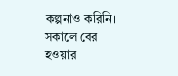কল্পনাও করিনি। সকালে বের হওয়ার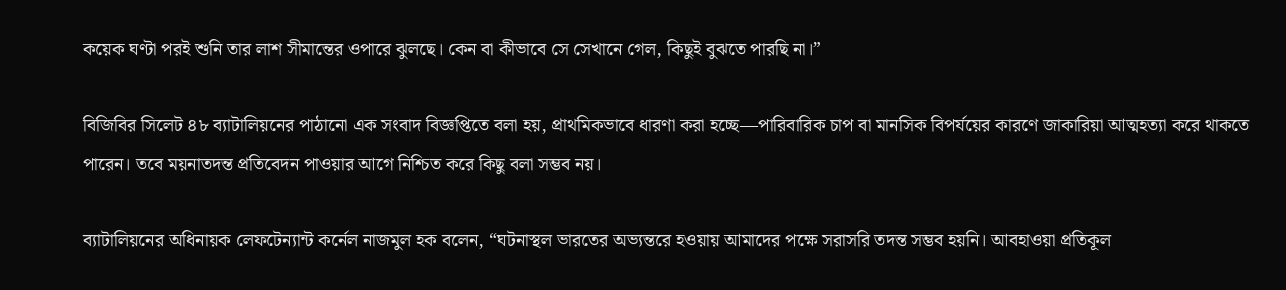কয়েক ঘণ্টা পরই শুনি তার লাশ সীমান্তের ওপারে ঝুলছে। কেন বা কীভাবে সে সেখানে গেল, কিছুই বুঝতে পারছি না।”

বিজিবির সিলেট ৪৮ ব্যাটালিয়নের পাঠানো এক সংবাদ বিজ্ঞপ্তিতে বলা হয়, প্রাথমিকভাবে ধারণা করা হচ্ছে—পারিবারিক চাপ বা মানসিক বিপর্যয়ের কারণে জাকারিয়া আত্মহত্যা করে থাকতে পারেন। তবে ময়নাতদন্ত প্রতিবেদন পাওয়ার আগে নিশ্চিত করে কিছু বলা সম্ভব নয়।

ব্যাটালিয়নের অধিনায়ক লেফটেন্যান্ট কর্নেল নাজমুল হক বলেন, “ঘটনাস্থল ভারতের অভ্যন্তরে হওয়ায় আমাদের পক্ষে সরাসরি তদন্ত সম্ভব হয়নি। আবহাওয়া প্রতিকূল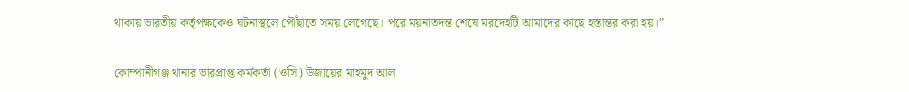থাকায় ভারতীয় কর্তৃপক্ষকেও ঘটনাস্থলে পৌঁছাতে সময় লেগেছে। পরে ময়নাতদন্ত শেষে মরদেহটি আমাদের কাছে হস্তান্তর করা হয়।”

কোম্পানীগঞ্জ থানার ভারপ্রাপ্ত কর্মকর্তা (ওসি) উজায়ের মাহমুদ আল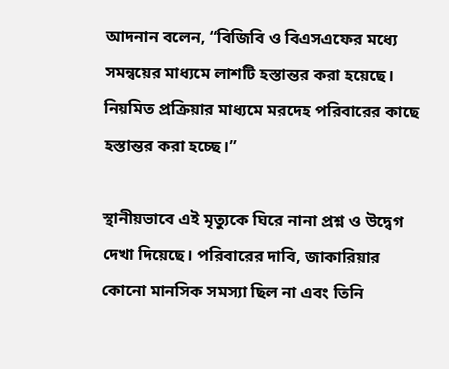আদনান বলেন, “বিজিবি ও বিএসএফের মধ্যে সমন্বয়ের মাধ্যমে লাশটি হস্তান্তর করা হয়েছে। নিয়মিত প্রক্রিয়ার মাধ্যমে মরদেহ পরিবারের কাছে হস্তান্তর করা হচ্ছে।”

স্থানীয়ভাবে এই মৃত্যুকে ঘিরে নানা প্রশ্ন ও উদ্বেগ দেখা দিয়েছে। পরিবারের দাবি, জাকারিয়ার কোনো মানসিক সমস্যা ছিল না এবং তিনি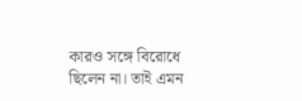কারও সঙ্গে বিরোধে ছিলেন না। তাই এমন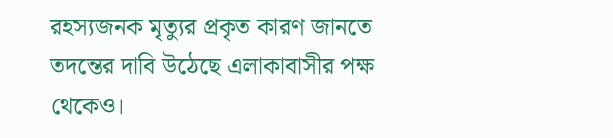রহস্যজনক মৃত্যুর প্রকৃত কারণ জানতে তদন্তের দাবি উঠেছে এলাকাবাসীর পক্ষ থেকেও।